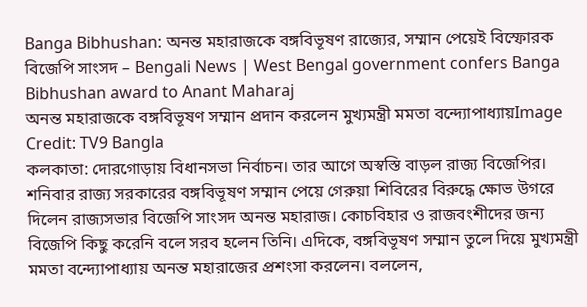Banga Bibhushan: অনন্ত মহারাজকে বঙ্গবিভূষণ রাজ্যের, সম্মান পেয়েই বিস্ফোরক বিজেপি সাংসদ – Bengali News | West Bengal government confers Banga Bibhushan award to Anant Maharaj
অনন্ত মহারাজকে বঙ্গবিভূষণ সম্মান প্রদান করলেন মুখ্যমন্ত্রী মমতা বন্দ্যোপাধ্যায়Image Credit: TV9 Bangla
কলকাতা: দোরগোড়ায় বিধানসভা নির্বাচন। তার আগে অস্বস্তি বাড়ল রাজ্য বিজেপির। শনিবার রাজ্য সরকারের বঙ্গবিভূষণ সম্মান পেয়ে গেরুয়া শিবিরের বিরুদ্ধে ক্ষোভ উগরে দিলেন রাজ্যসভার বিজেপি সাংসদ অনন্ত মহারাজ। কোচবিহার ও রাজবংশীদের জন্য বিজেপি কিছু করেনি বলে সরব হলেন তিনি। এদিকে, বঙ্গবিভূষণ সম্মান তুলে দিয়ে মুখ্যমন্ত্রী মমতা বন্দ্যোপাধ্যায় অনন্ত মহারাজের প্রশংসা করলেন। বললেন,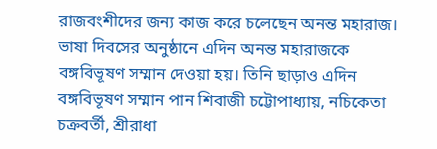রাজবংশীদের জন্য কাজ করে চলেছেন অনন্ত মহারাজ।
ভাষা দিবসের অনুষ্ঠানে এদিন অনন্ত মহারাজকে বঙ্গবিভূষণ সম্মান দেওয়া হয়। তিনি ছাড়াও এদিন বঙ্গবিভূষণ সম্মান পান শিবাজী চট্টোপাধ্যায়, নচিকেতা চক্রবর্তী, শ্রীরাধা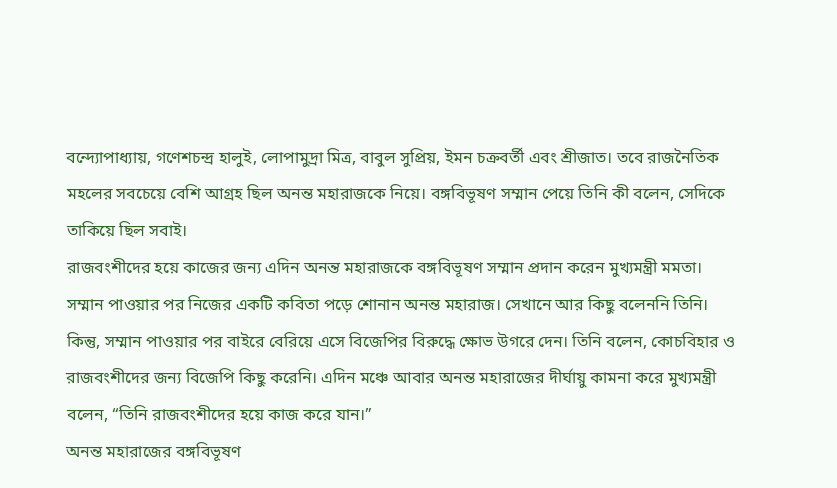বন্দ্যোপাধ্যায়, গণেশচন্দ্র হালুই, লোপামুদ্রা মিত্র, বাবুল সুপ্রিয়, ইমন চক্রবর্তী এবং শ্রীজাত। তবে রাজনৈতিক মহলের সবচেয়ে বেশি আগ্রহ ছিল অনন্ত মহারাজকে নিয়ে। বঙ্গবিভূষণ সম্মান পেয়ে তিনি কী বলেন, সেদিকে তাকিয়ে ছিল সবাই।
রাজবংশীদের হয়ে কাজের জন্য এদিন অনন্ত মহারাজকে বঙ্গবিভূষণ সম্মান প্রদান করেন মুখ্যমন্ত্রী মমতা। সম্মান পাওয়ার পর নিজের একটি কবিতা পড়ে শোনান অনন্ত মহারাজ। সেখানে আর কিছু বলেননি তিনি। কিন্তু, সম্মান পাওয়ার পর বাইরে বেরিয়ে এসে বিজেপির বিরুদ্ধে ক্ষোভ উগরে দেন। তিনি বলেন, কোচবিহার ও রাজবংশীদের জন্য বিজেপি কিছু করেনি। এদিন মঞ্চে আবার অনন্ত মহারাজের দীর্ঘায়ু কামনা করে মুখ্যমন্ত্রী বলেন, “তিনি রাজবংশীদের হয়ে কাজ করে যান।”
অনন্ত মহারাজের বঙ্গবিভূষণ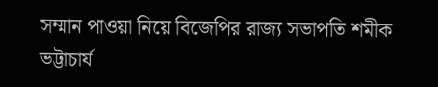সম্মান পাওয়া নিয়ে বিজেপির রাজ্য সভাপতি শমীক ভট্টাচার্য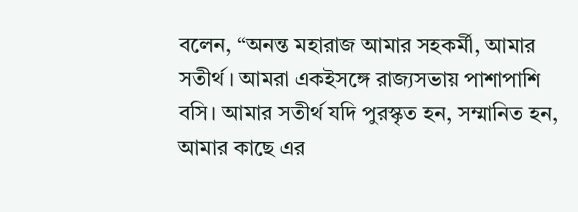বলেন, “অনন্ত মহারাজ আমার সহকর্মী, আমার সতীর্থ। আমরা একইসঙ্গে রাজ্যসভায় পাশাপাশি বসি। আমার সতীর্থ যদি পুরস্কৃত হন, সম্মানিত হন, আমার কাছে এর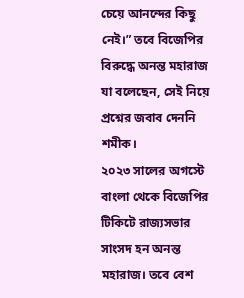চেয়ে আনন্দের কিছু নেই।” তবে বিজেপির বিরুদ্ধে অনন্ত মহারাজ যা বলেছেন, সেই নিয়ে প্রশ্নের জবাব দেননি শমীক।
২০২৩ সালের অগস্টে বাংলা থেকে বিজেপির টিকিটে রাজ্যসভার সাংসদ হন অনন্ত মহারাজ। তবে বেশ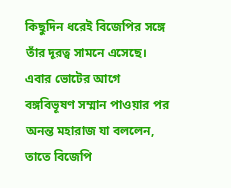কিছুদিন ধরেই বিজেপির সঙ্গে তাঁর দূরত্ব সামনে এসেছে। এবার ভোটের আগে বঙ্গবিভূষণ সম্মান পাওয়ার পর অনন্ত মহারাজ যা বললেন, তাতে বিজেপি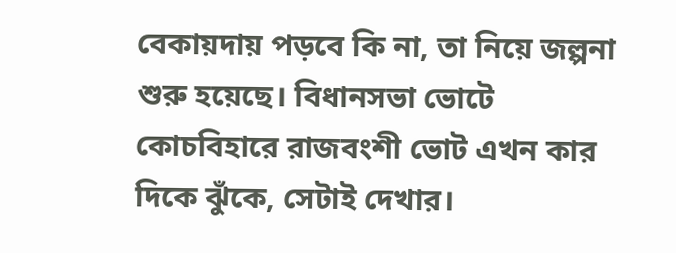বেকায়দায় পড়বে কি না, তা নিয়ে জল্পনা শুরু হয়েছে। বিধানসভা ভোটে কোচবিহারে রাজবংশী ভোট এখন কার দিকে ঝুঁকে, সেটাই দেখার।